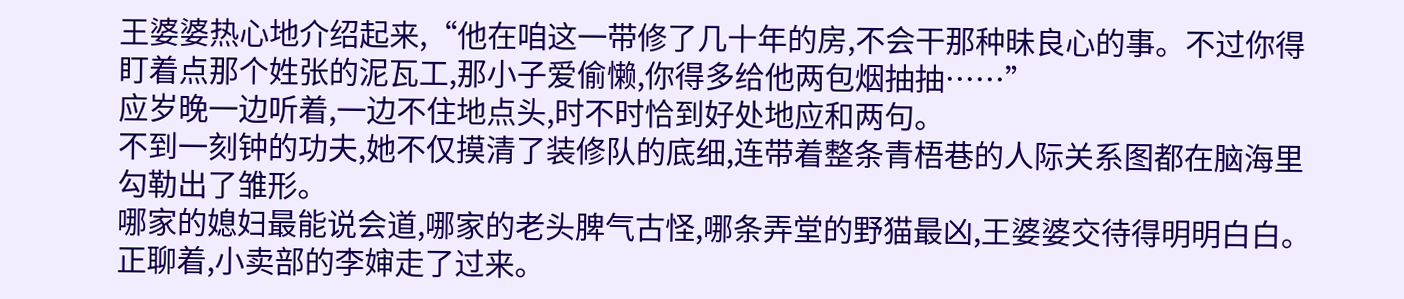王婆婆热心地介绍起来,“他在咱这一带修了几十年的房,不会干那种昧良心的事。不过你得盯着点那个姓张的泥瓦工,那小子爱偷懒,你得多给他两包烟抽抽……”
应岁晚一边听着,一边不住地点头,时不时恰到好处地应和两句。
不到一刻钟的功夫,她不仅摸清了装修队的底细,连带着整条青梧巷的人际关系图都在脑海里勾勒出了雏形。
哪家的媳妇最能说会道,哪家的老头脾气古怪,哪条弄堂的野猫最凶,王婆婆交待得明明白白。
正聊着,小卖部的李婶走了过来。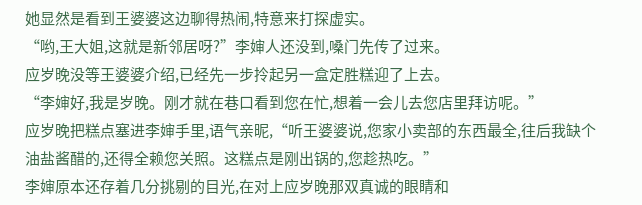她显然是看到王婆婆这边聊得热闹,特意来打探虚实。
“哟,王大姐,这就是新邻居呀?”李婶人还没到,嗓门先传了过来。
应岁晚没等王婆婆介绍,已经先一步拎起另一盒定胜糕迎了上去。
“李婶好,我是岁晚。刚才就在巷口看到您在忙,想着一会儿去您店里拜访呢。”
应岁晚把糕点塞进李婶手里,语气亲昵,“听王婆婆说,您家小卖部的东西最全,往后我缺个油盐酱醋的,还得全赖您关照。这糕点是刚出锅的,您趁热吃。”
李婶原本还存着几分挑剔的目光,在对上应岁晚那双真诚的眼睛和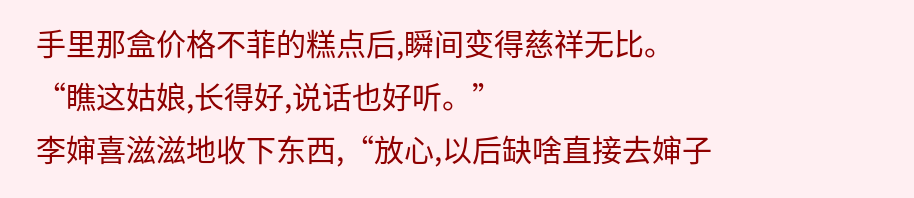手里那盒价格不菲的糕点后,瞬间变得慈祥无比。
“瞧这姑娘,长得好,说话也好听。”
李婶喜滋滋地收下东西,“放心,以后缺啥直接去婶子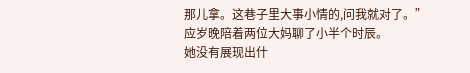那儿拿。这巷子里大事小情的,问我就对了。”
应岁晚陪着两位大妈聊了小半个时辰。
她没有展现出什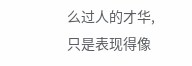么过人的才华,只是表现得像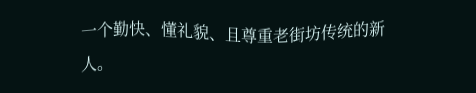一个勤快、懂礼貌、且尊重老街坊传统的新人。